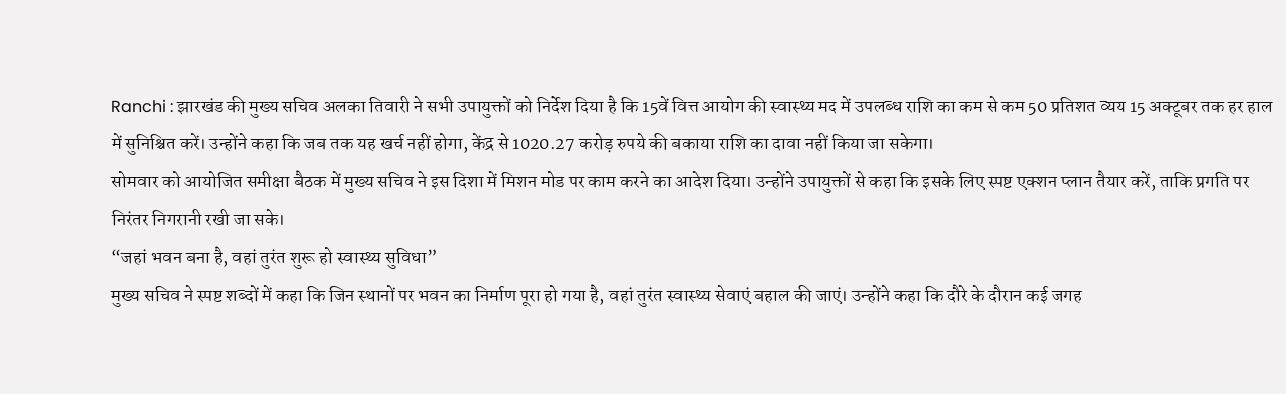Ranchi : झारखंड की मुख्य सचिव अलका तिवारी ने सभी उपायुक्तों को निर्देश दिया है कि 15वें वित्त आयोग की स्वास्थ्य मद में उपलब्ध राशि का कम से कम 50 प्रतिशत व्यय 15 अक्टूबर तक हर हाल में सुनिश्चित करें। उन्होंने कहा कि जब तक यह खर्च नहीं होगा, केंद्र से 1020.27 करोड़ रुपये की बकाया राशि का दावा नहीं किया जा सकेगा।
सोमवार को आयोजित समीक्षा बैठक में मुख्य सचिव ने इस दिशा में मिशन मोड पर काम करने का आदेश दिया। उन्होंने उपायुक्तों से कहा कि इसके लिए स्पष्ट एक्शन प्लान तैयार करें, ताकि प्रगति पर निरंतर निगरानी रखी जा सके।
“जहां भवन बना है, वहां तुरंत शुरू हो स्वास्थ्य सुविधा”
मुख्य सचिव ने स्पष्ट शब्दों में कहा कि जिन स्थानों पर भवन का निर्माण पूरा हो गया है, वहां तुरंत स्वास्थ्य सेवाएं बहाल की जाएं। उन्होंने कहा कि दौरे के दौरान कई जगह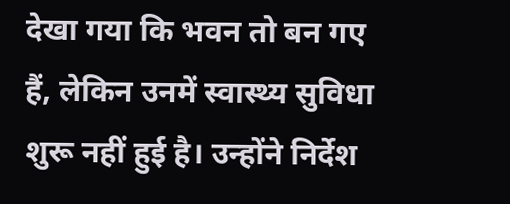देखा गया कि भवन तो बन गए हैं, लेकिन उनमें स्वास्थ्य सुविधा शुरू नहीं हुई है। उन्होंने निर्देश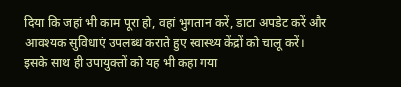दिया कि जहां भी काम पूरा हो, वहां भुगतान करें, डाटा अपडेट करें और आवश्यक सुविधाएं उपलब्ध कराते हुए स्वास्थ्य केंद्रों को चालू करें।
इसके साथ ही उपायुक्तों को यह भी कहा गया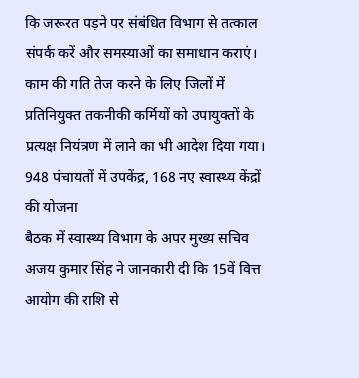कि जरूरत पड़ने पर संबंधित विभाग से तत्काल संपर्क करें और समस्याओं का समाधान कराएं। काम की गति तेज करने के लिए जिलों में प्रतिनियुक्त तकनीकी कर्मियों को उपायुक्तों के प्रत्यक्ष नियंत्रण में लाने का भी आदेश दिया गया।
948 पंचायतों में उपकेंद्र, 168 नए स्वास्थ्य केंद्रों की योजना
बैठक में स्वास्थ्य विभाग के अपर मुख्य सचिव अजय कुमार सिंह ने जानकारी दी कि 15वें वित्त आयोग की राशि से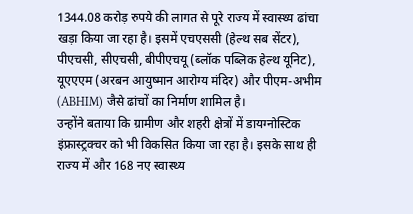1344.08 करोड़ रुपये की लागत से पूरे राज्य में स्वास्थ्य ढांचा खड़ा किया जा रहा है। इसमें एचएससी (हेल्थ सब सेंटर), पीएचसी, सीएचसी, बीपीएचयू (ब्लॉक पब्लिक हेल्थ यूनिट), यूएएएम (अरबन आयुष्मान आरोग्य मंदिर) और पीएम-अभीम (ABHIM) जैसे ढांचों का निर्माण शामिल है।
उन्होंने बताया कि ग्रामीण और शहरी क्षेत्रों में डायग्नोस्टिक इंफ्रास्ट्रक्चर को भी विकसित किया जा रहा है। इसके साथ ही राज्य में और 168 नए स्वास्थ्य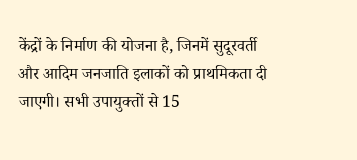केंद्रों के निर्माण की योजना है, जिनमें सुदूरवर्ती और आदिम जनजाति इलाकों को प्राथमिकता दी जाएगी। सभी उपायुक्तों से 15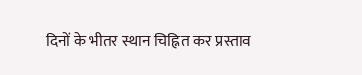दिनों के भीतर स्थान चिह्नित कर प्रस्ताव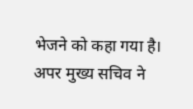भेजने को कहा गया है।
अपर मुख्य सचिव ने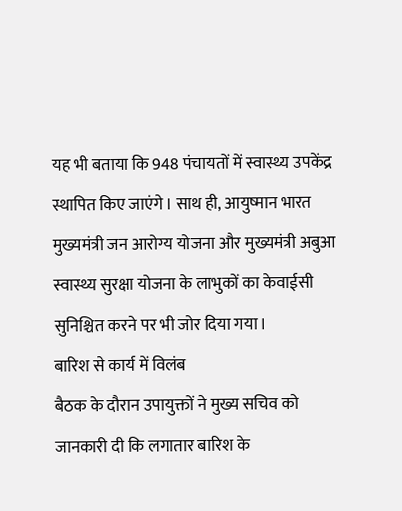यह भी बताया कि 948 पंचायतों में स्वास्थ्य उपकेंद्र स्थापित किए जाएंगे। साथ ही, आयुष्मान भारत मुख्यमंत्री जन आरोग्य योजना और मुख्यमंत्री अबुआ स्वास्थ्य सुरक्षा योजना के लाभुकों का केवाईसी सुनिश्चित करने पर भी जोर दिया गया।
बारिश से कार्य में विलंब
बैठक के दौरान उपायुक्तों ने मुख्य सचिव को जानकारी दी कि लगातार बारिश के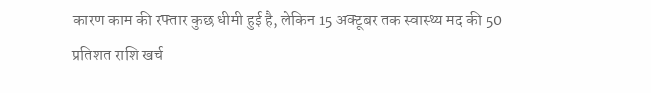कारण काम की रफ्तार कुछ धीमी हुई है, लेकिन 15 अक्टूबर तक स्वास्थ्य मद की 50 प्रतिशत राशि खर्च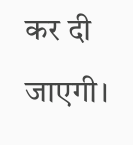कर दी जाएगी।